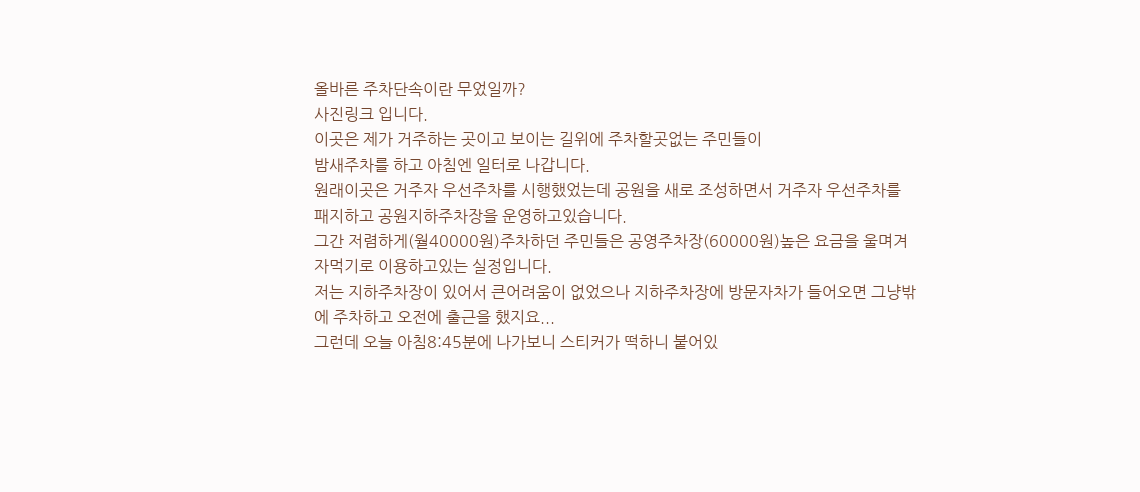올바른 주차단속이란 무었일까?
사진링크 입니다.
이곳은 제가 거주하는 곳이고 보이는 길위에 주차할곳없는 주민들이
밤새주차를 하고 아침엔 일터로 나갑니다.
원래이곳은 거주자 우선주차를 시행했었는데 공원을 새로 조성하면서 거주자 우선주차를 패지하고 공원지하주차장을 운영하고있습니다.
그간 저렴하게(월40000원)주차하던 주민들은 공영주차장(60000원)높은 요금을 울며겨자먹기로 이용하고있는 실정입니다.
저는 지하주차장이 있어서 큰어려움이 없었으나 지하주차장에 방문자차가 들어오면 그냥밖에 주차하고 오전에 출근을 했지요...
그런데 오늘 아침8:45분에 나가보니 스티커가 떡하니 붙어있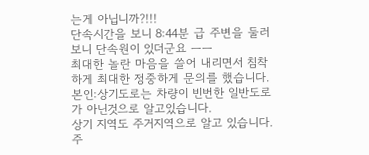는게 아닙니까?!!!
단속시간을 보니 8:44분 급 주변을 둘러보니 단속원이 있더군요 ㅡㅡ
최대한 놀란 마음을 쓸어 내리면서 침착하게 최대한 정중하게 문의를 했습니다.
본인:상기도로는 차량이 빈번한 일반도로가 아닌것으로 알고있습니다.
상기 지역도 주거지역으로 알고 있습니다.
주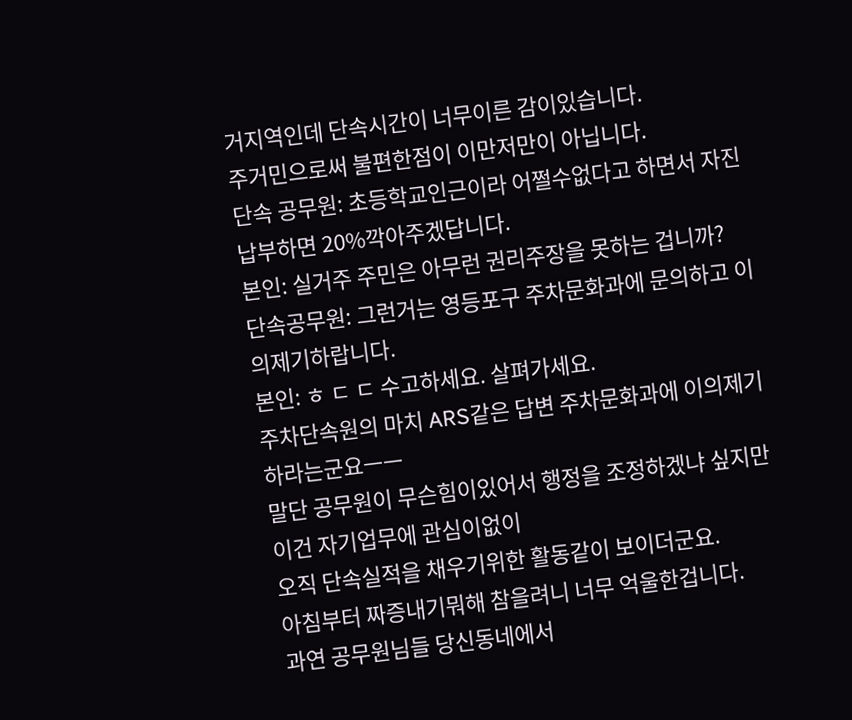거지역인데 단속시간이 너무이른 감이있습니다.
주거민으로써 불편한점이 이만저만이 아닙니다.
단속 공무원: 초등학교인근이라 어쩔수없다고 하면서 자진납부하면 20%깍아주겠답니다.
본인: 실거주 주민은 아무런 권리주장을 못하는 겁니까?
단속공무원: 그런거는 영등포구 주차문화과에 문의하고 이의제기하랍니다.
본인: ㅎ ㄷ ㄷ 수고하세요. 살펴가세요.
주차단속원의 마치 ARS같은 답변 주차문화과에 이의제기 하라는군요ㅡㅡ
말단 공무원이 무슨힘이있어서 행정을 조정하겠냐 싶지만 이건 자기업무에 관심이없이
오직 단속실적을 채우기위한 활동같이 보이더군요.
아침부터 짜증내기뭐해 참을려니 너무 억울한겁니다.
과연 공무원님들 당신동네에서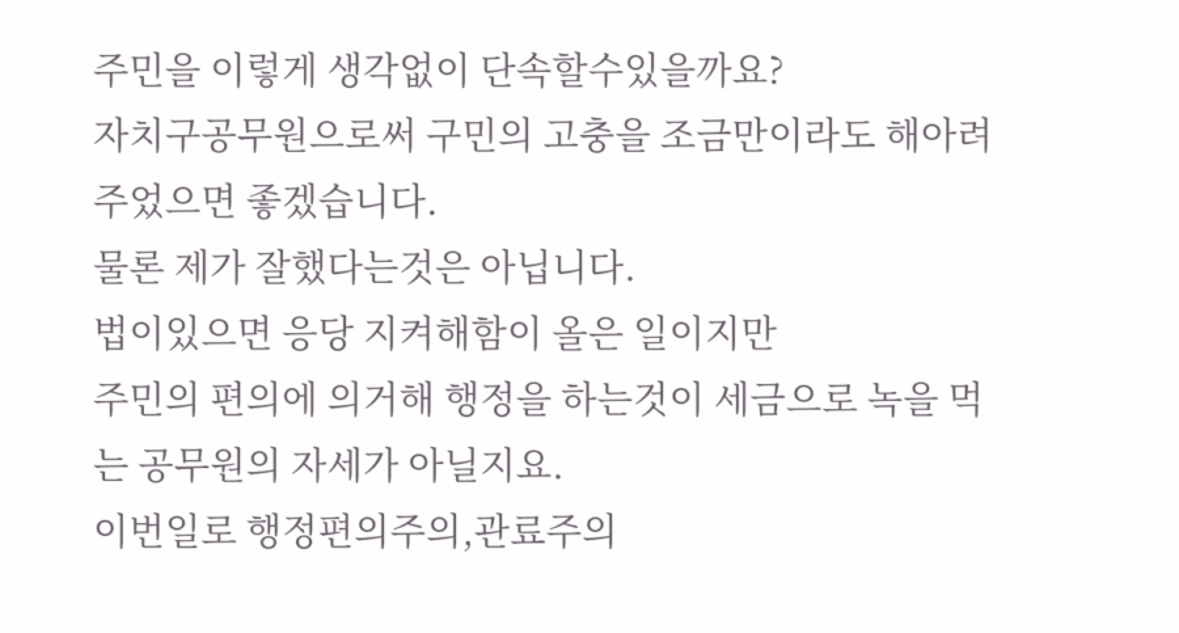주민을 이렇게 생각없이 단속할수있을까요?
자치구공무원으로써 구민의 고충을 조금만이라도 해아려주었으면 좋겠습니다.
물론 제가 잘했다는것은 아닙니다.
법이있으면 응당 지켜해함이 올은 일이지만
주민의 편의에 의거해 행정을 하는것이 세금으로 녹을 먹는 공무원의 자세가 아닐지요.
이번일로 행정편의주의,관료주의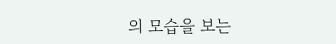의 모습을 보는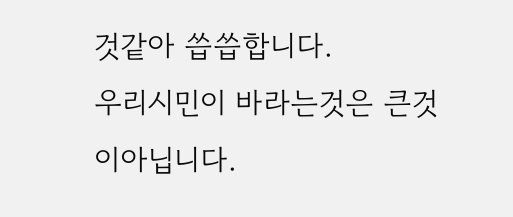것같아 씁씁합니다.
우리시민이 바라는것은 큰것이아닙니다.